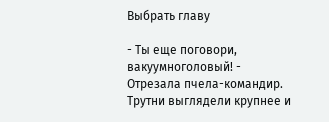Выбрать главу

- Ты еще поговори, вакуумноголовый! - Отрезала пчела-командир. Трутни выглядели крупнее и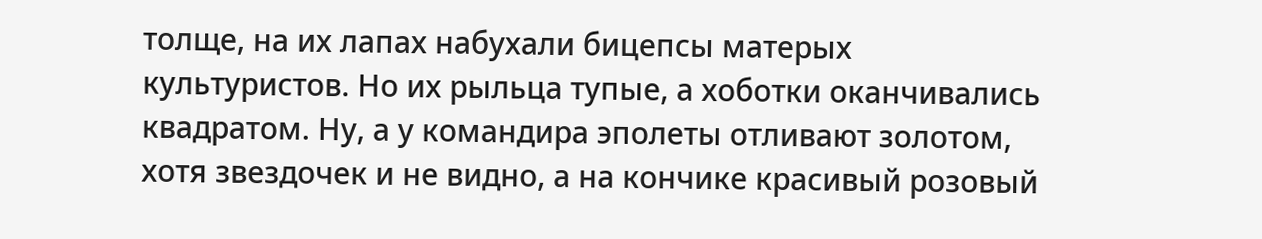толще, на их лапах набухали бицепсы матерых культуристов. Но их рыльца тупые, а хоботки оканчивались квадратом. Ну, а у командира эполеты отливают золотом, хотя звездочек и не видно, а на кончике красивый розовый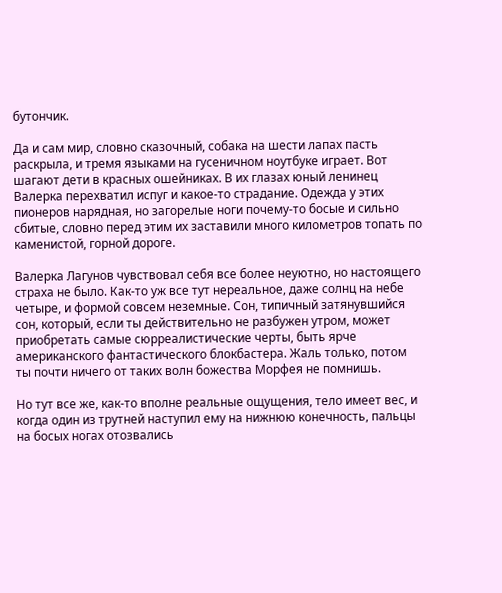бутончик.

Да и сам мир, словно сказочный, собака на шести лапах пасть раскрыла, и тремя языками на гусеничном ноутбуке играет. Вот шагают дети в красных ошейниках. В их глазах юный ленинец Валерка перехватил испуг и какое-то страдание. Одежда у этих пионеров нарядная, но загорелые ноги почему-то босые и сильно сбитые, словно перед этим их заставили много километров топать по каменистой, горной дороге.

Валерка Лагунов чувствовал себя все более неуютно, но настоящего страха не было. Как-то уж все тут нереальное, даже солнц на небе четыре, и формой совсем неземные. Сон, типичный затянувшийся сон, который, если ты действительно не разбужен утром, может приобретать самые сюрреалистические черты, быть ярче американского фантастического блокбастера. Жаль только, потом ты почти ничего от таких волн божества Морфея не помнишь.

Но тут все же, как-то вполне реальные ощущения, тело имеет вес, и когда один из трутней наступил ему на нижнюю конечность, пальцы на босых ногах отозвались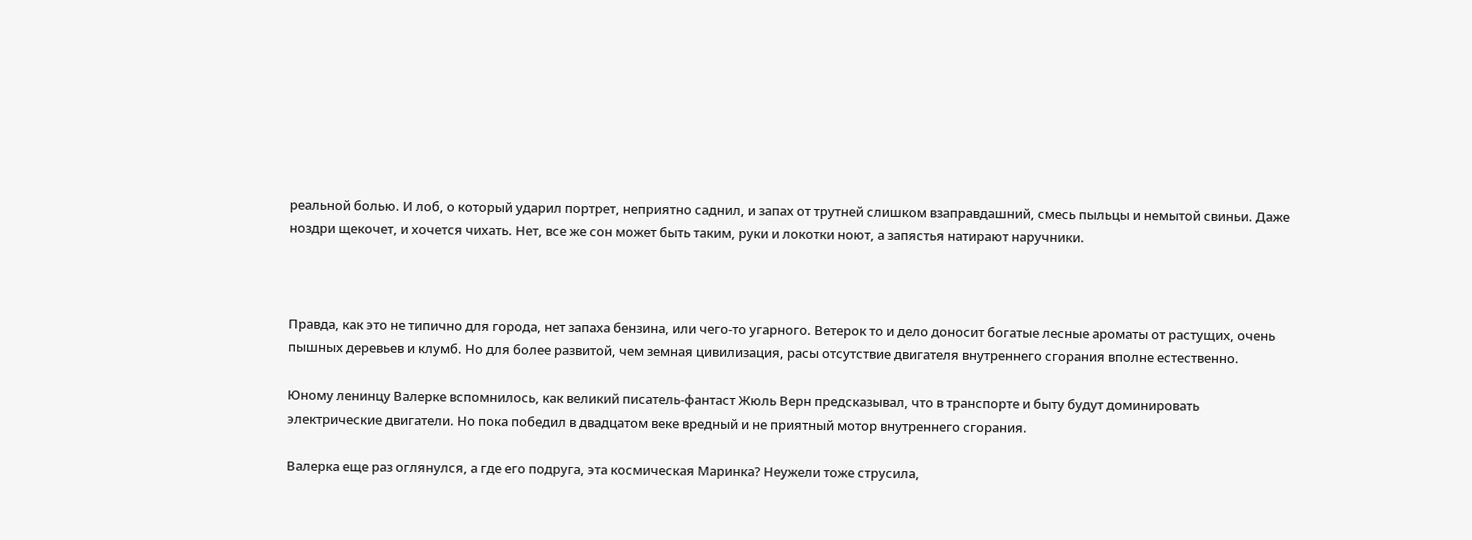реальной болью. И лоб, о который ударил портрет, неприятно саднил, и запах от трутней слишком взаправдашний, смесь пыльцы и немытой свиньи. Даже ноздри щекочет, и хочется чихать. Нет, все же сон может быть таким, руки и локотки ноют, а запястья натирают наручники.



Правда, как это не типично для города, нет запаха бензина, или чего-то угарного. Ветерок то и дело доносит богатые лесные ароматы от растущих, очень пышных деревьев и клумб. Но для более развитой, чем земная цивилизация, расы отсутствие двигателя внутреннего сгорания вполне естественно.

Юному ленинцу Валерке вспомнилось, как великий писатель-фантаст Жюль Верн предсказывал, что в транспорте и быту будут доминировать электрические двигатели. Но пока победил в двадцатом веке вредный и не приятный мотор внутреннего сгорания.

Валерка еще раз оглянулся, а где его подруга, эта космическая Маринка? Неужели тоже струсила,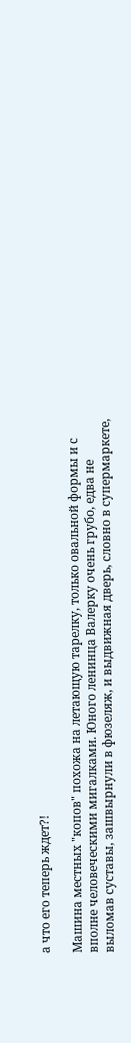а что его теперь ждет?!

Машина местных "копов" похожа на летающую тарелку, только овальной формы и с вполне человеческими мигалками. Юного ленинца Валерку очень грубо, едва не выломав суставы, зашвырнули в фюзеляж, и выдвижная дверь, словно в супермаркете,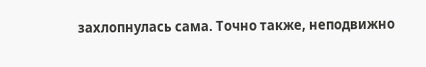захлопнулась сама. Точно также, неподвижно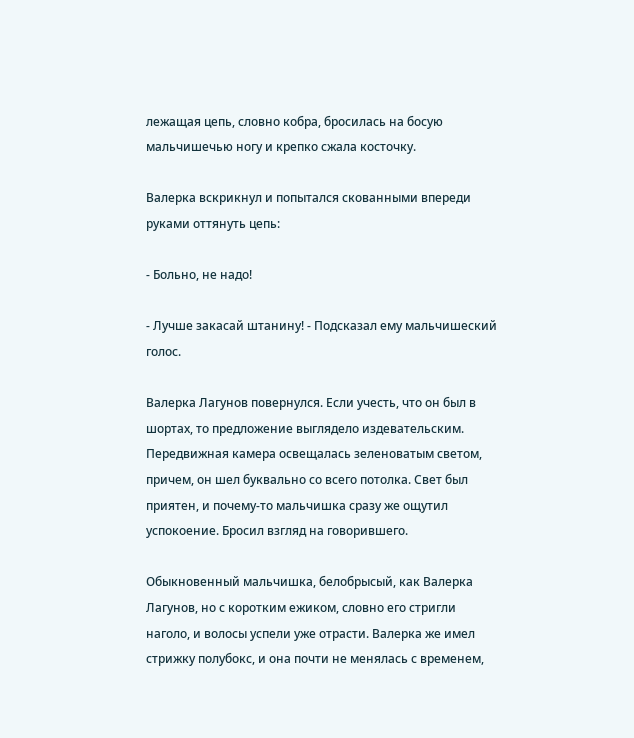лежащая цепь, словно кобра, бросилась на босую мальчишечью ногу и крепко сжала косточку.

Валерка вскрикнул и попытался скованными впереди руками оттянуть цепь:

- Больно, не надо!

- Лучше закасай штанину! - Подсказал ему мальчишеский голос.

Валерка Лагунов повернулся. Если учесть, что он был в шортах, то предложение выглядело издевательским. Передвижная камера освещалась зеленоватым светом, причем, он шел буквально со всего потолка. Свет был приятен, и почему-то мальчишка сразу же ощутил успокоение. Бросил взгляд на говорившего.

Обыкновенный мальчишка, белобрысый, как Валерка Лагунов, но с коротким ежиком, словно его стригли наголо, и волосы успели уже отрасти. Валерка же имел стрижку полубокс, и она почти не менялась с временем,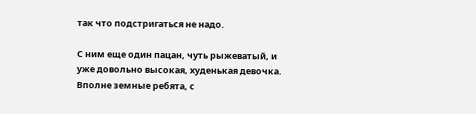так что подстригаться не надо.

С ним еще один пацан, чуть рыжеватый, и уже довольно высокая, худенькая девочка. Вполне земные ребята, с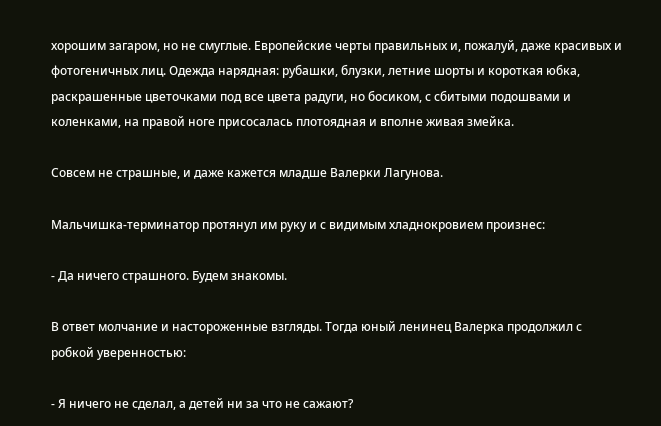хорошим загаром, но не смуглые. Европейские черты правильных и, пожалуй, даже красивых и фотогеничных лиц. Одежда нарядная: рубашки, блузки, летние шорты и короткая юбка, раскрашенные цветочками под все цвета радуги, но босиком, с сбитыми подошвами и коленками, на правой ноге присосалась плотоядная и вполне живая змейка.

Совсем не страшные, и даже кажется младше Валерки Лагунова.

Мальчишка-терминатор протянул им руку и с видимым хладнокровием произнес:

- Да ничего страшного. Будем знакомы.

В ответ молчание и настороженные взгляды. Тогда юный ленинец Валерка продолжил с робкой уверенностью:

- Я ничего не сделал, а детей ни за что не сажают?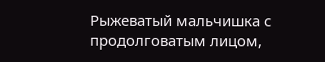Рыжеватый мальчишка с продолговатым лицом,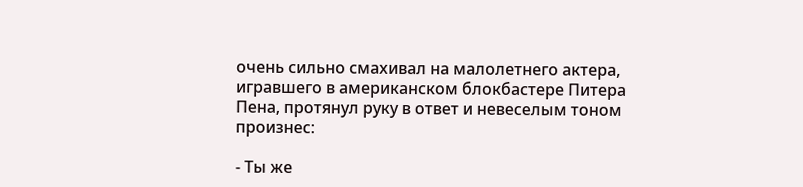очень сильно смахивал на малолетнего актера, игравшего в американском блокбастере Питера Пена, протянул руку в ответ и невеселым тоном произнес:

- Ты же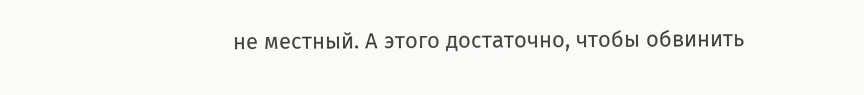не местный. А этого достаточно, чтобы обвинить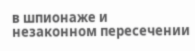в шпионаже и незаконном пересечении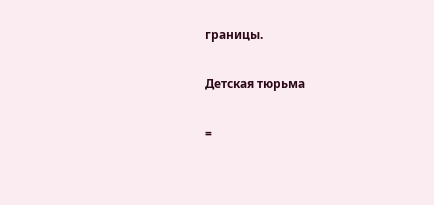границы.

Детская тюрьма

=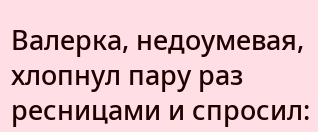Валерка, недоумевая, хлопнул пару раз ресницами и спросил: